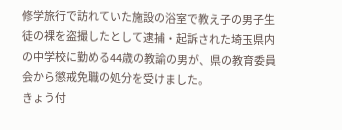修学旅行で訪れていた施設の浴室で教え子の男子生徒の裸を盗撮したとして逮捕・起訴された埼玉県内の中学校に勤める44歳の教諭の男が、県の教育委員会から懲戒免職の処分を受けました。
きょう付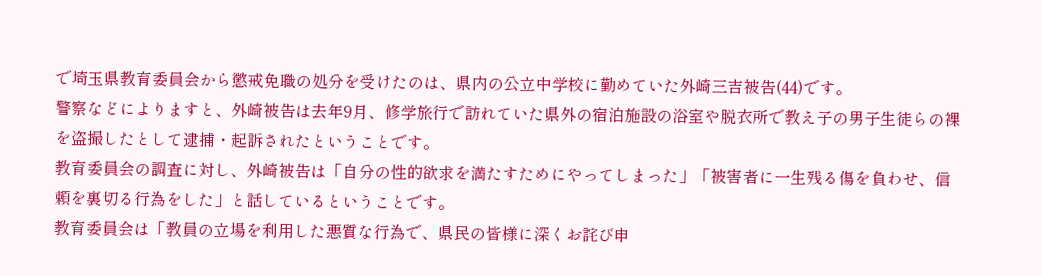で埼玉県教育委員会から懲戒免職の処分を受けたのは、県内の公立中学校に勤めていた外崎三吉被告(44)です。
警察などによりますと、外崎被告は去年9月、修学旅行で訪れていた県外の宿泊施設の浴室や脱衣所で教え子の男子生徒らの裸を盗撮したとして逮捕・起訴されたということです。
教育委員会の調査に対し、外崎被告は「自分の性的欲求を満たすためにやってしまった」「被害者に一生残る傷を負わせ、信頼を裏切る行為をした」と話しているということです。
教育委員会は「教員の立場を利用した悪質な行為で、県民の皆様に深くお詫び申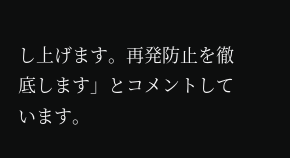し上げます。再発防止を徹底します」とコメントしています。